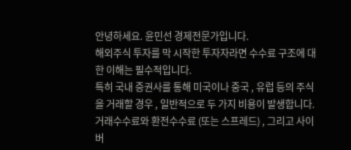안녕하세요. 윤민선 경제전문가입니다.
해외주식 투자를 막 시작한 투자자라면 수수료 구조에 대한 이해는 필수적입니다.
특히 국내 증권사를 통해 미국이나 중국 , 유럽 등의 주식을 거래할 경우 , 일반적으로 두 가지 비용이 발생합니다.
거래수수료와 환전수수료 (또는 스프레드) , 그리고 사이버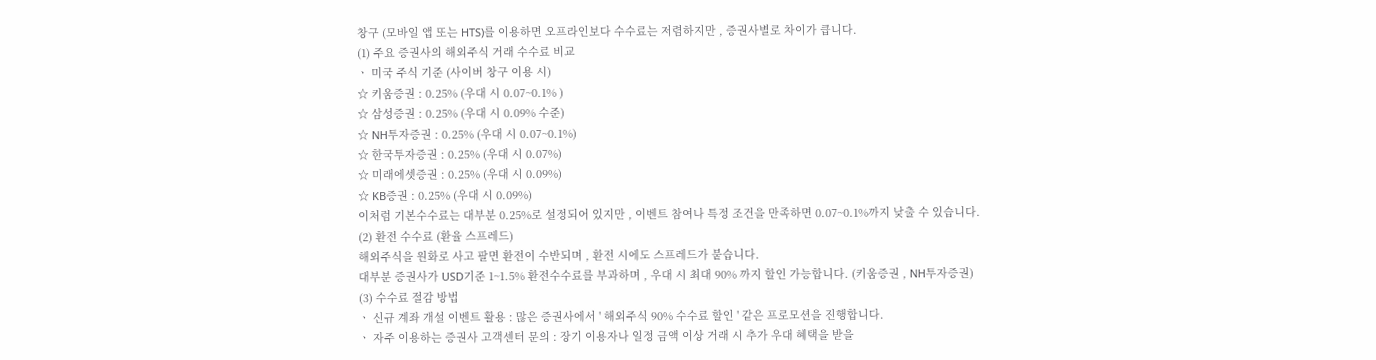창구 (모바일 앱 또는 HTS)를 이용하면 오프라인보다 수수료는 저렴하지만 , 증권사별로 차이가 큽니다.
(1) 주요 증권사의 해외주식 거래 수수료 비교
ㆍ 미국 주식 기준 (사이버 창구 이용 시)
☆ 키움증권 : 0.25% (우대 시 0.07~0.1% )
☆ 삼성증권 : 0.25% (우대 시 0.09% 수준)
☆ NH투자증권 : 0.25% (우대 시 0.07~0.1%)
☆ 한국투자증권 : 0.25% (우대 시 0.07%)
☆ 미래에셋증권 : 0.25% (우대 시 0.09%)
☆ KB증권 : 0.25% (우대 시 0.09%)
이처럼 기본수수료는 대부분 0.25%로 설정되어 있지만 , 이벤트 참여나 특정 조건을 만족하면 0.07~0.1%까지 낮출 수 있습니다.
(2) 환전 수수료 (환율 스프레드)
해외주식을 원화로 사고 팔면 환전이 수반되며 , 환전 시에도 스프레드가 붙습니다.
대부분 증권사가 USD기준 1~1.5% 환전수수료를 부과하며 , 우대 시 최대 90% 까지 할인 가능합니다. (키움증권 , NH투자증권)
(3) 수수료 절감 방법
ㆍ 신규 계좌 개설 이벤트 활용 : 많은 증권사에서 ' 해외주식 90% 수수료 할인 ' 같은 프로모션을 진행합니다.
ㆍ 자주 이용하는 증권사 고객센터 문의 : 장기 이용자나 일정 금액 이상 거래 시 추가 우대 혜택을 받을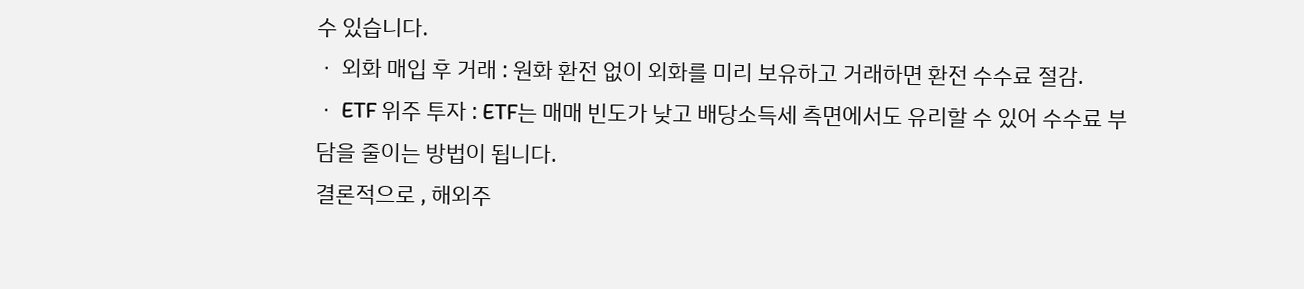수 있습니다.
ㆍ 외화 매입 후 거래 : 원화 환전 없이 외화를 미리 보유하고 거래하면 환전 수수료 절감.
ㆍ ETF 위주 투자 : ETF는 매매 빈도가 낮고 배당소득세 측면에서도 유리할 수 있어 수수료 부담을 줄이는 방법이 됩니다.
결론적으로 , 해외주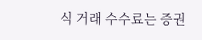식 거래 수수료는 증권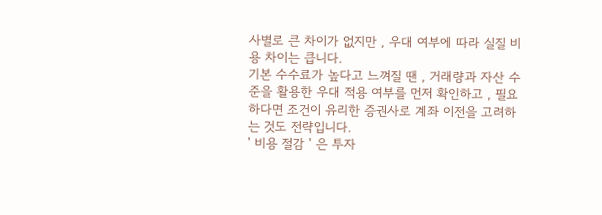사별로 큰 차이가 없지만 , 우대 여부에 따라 실질 비용 차이는 큽니다.
기본 수수료가 높다고 느껴질 땐 , 거래량과 자산 수준을 활용한 우대 적용 여부를 먼저 확인하고 , 필요하다면 조건이 유리한 증권사로 계좌 이전을 고려하는 것도 전략입니다.
' 비용 절감 ' 은 투자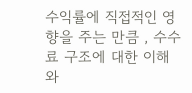수익률에 직접적인 영향을 주는 만큼 , 수수료 구조에 대한 이해와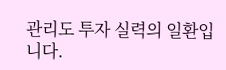관리도 투자 실력의 일환입니다.